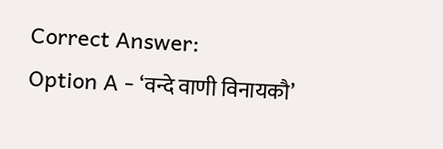Correct Answer:
Option A - ‘वन्दे वाणी विनायकौ’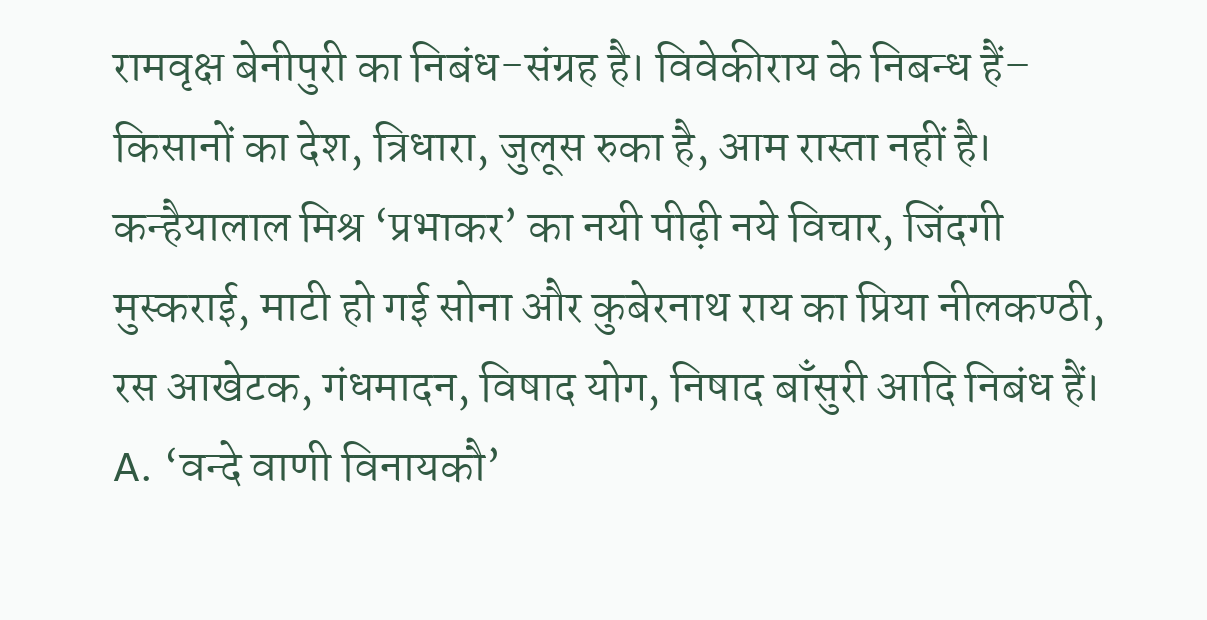रामवृक्ष बेनीपुरी का निबंध-संग्रह है। विवेकीराय के निबन्ध हैं– किसानों का देश, त्रिधारा, जुलूस रुका है, आम रास्ता नहीं है। कन्हैयालाल मिश्र ‘प्रभाकर’ का नयी पीढ़ी नये विचार, जिंदगी मुस्कराई, माटी हो गई सोना और कुबेरनाथ राय का प्रिया नीलकण्ठी, रस आखेटक, गंधमादन, विषाद योग, निषाद बाँसुरी आदि निबंध हैं।
A. ‘वन्दे वाणी विनायकौ’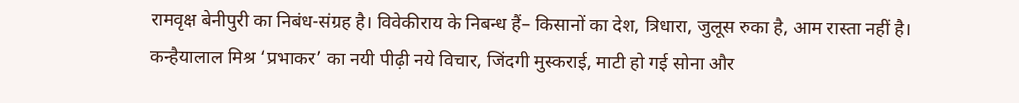रामवृक्ष बेनीपुरी का निबंध-संग्रह है। विवेकीराय के निबन्ध हैं– किसानों का देश, त्रिधारा, जुलूस रुका है, आम रास्ता नहीं है। कन्हैयालाल मिश्र ‘प्रभाकर’ का नयी पीढ़ी नये विचार, जिंदगी मुस्कराई, माटी हो गई सोना और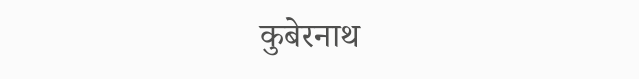कुबेरनाथ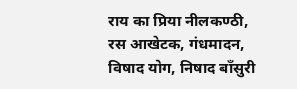राय का प्रिया नीलकण्ठी, रस आखेटक, गंधमादन, विषाद योग, निषाद बाँसुरी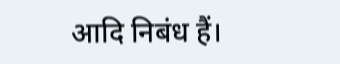आदि निबंध हैं।